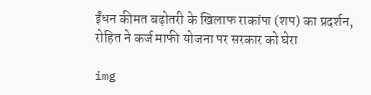ईंधन कीमत बढ़ोतरी के खिलाफ राकांपा (शप) का प्रदर्शन, रोहित ने कर्ज माफी योजना पर सरकार को घेरा

img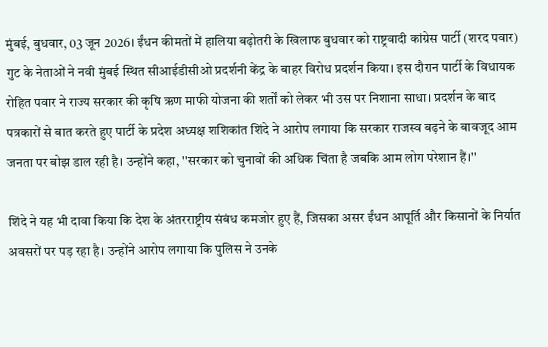मुंबई, बुधवार, 03 जून 2026। ईंधन कीमतों में हालिया बढ़ोतरी के खिलाफ बुधवार को राष्ट्रवादी कांग्रेस पार्टी (शरद पवार) गुट के नेताओं ने नवी मुंबई स्थित सीआईडीसीओ प्रदर्शनी केंद्र के बाहर विरोध प्रदर्शन किया। इस दौरान पार्टी के विधायक रोहित पवार ने राज्य सरकार की कृषि ऋण माफी योजना की शर्तों को लेकर भी उस पर निशाना साधा। प्रदर्शन के बाद पत्रकारों से बात करते हुए पार्टी के प्रदेश अध्यक्ष शशिकांत शिंदे ने आरोप लगाया कि सरकार राजस्व बढ़ने के बावजूद आम जनता पर बोझ डाल रही है। उन्होंने कहा, ''सरकार को चुनावों की अधिक चिंता है जबकि आम लोग परेशान हैं।''

शिंदे ने यह भी दावा किया कि देश के अंतरराष्ट्रीय संबंध कमजोर हुए हैं, जिसका असर ईंधन आपूर्ति और किसानों के निर्यात अवसरों पर पड़ रहा है। उन्होंने आरोप लगाया कि पुलिस ने उनके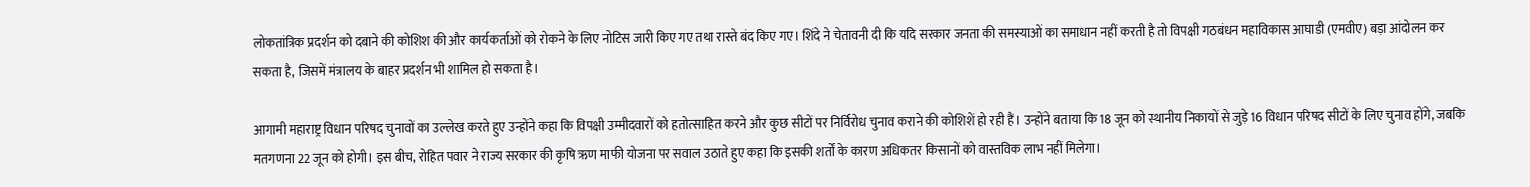लोकतांत्रिक प्रदर्शन को दबाने की कोशिश की और कार्यकर्ताओं को रोकने के लिए नोटिस जारी किए गए तथा रास्ते बंद किए गए। शिंदे ने चेतावनी दी कि यदि सरकार जनता की समस्याओं का समाधान नहीं करती है तो विपक्षी गठबंधन महाविकास आघाडी (एमवीए) बड़ा आंदोलन कर सकता है, जिसमें मंत्रालय के बाहर प्रदर्शन भी शामिल हो सकता है।

आगामी महाराष्ट्र विधान परिषद चुनावों का उल्लेख करते हुए उन्होंने कहा कि विपक्षी उम्मीदवारों को हतोत्साहित करने और कुछ सीटों पर निर्विरोध चुनाव कराने की कोशिशें हो रही हैं। उन्होंने बताया कि 18 जून को स्थानीय निकायों से जुड़े 16 विधान परिषद सीटों के लिए चुनाव होंगे, जबकि मतगणना 22 जून को होगी। इस बीच, रोहित पवार ने राज्य सरकार की कृषि ऋण माफी योजना पर सवाल उठाते हुए कहा कि इसकी शर्तों के कारण अधिकतर किसानों को वास्तविक लाभ नहीं मिलेगा।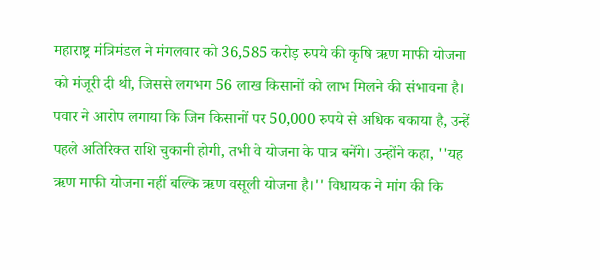महाराष्ट्र मंत्रिमंडल ने मंगलवार को 36,585 करोड़ रुपये की कृषि ऋण माफी योजना को मंजूरी दी थी, जिससे लगभग 56 लाख किसानों को लाभ मिलने की संभावना है। पवार ने आरोप लगाया कि जिन किसानों पर 50,000 रुपये से अधिक बकाया है, उन्हें पहले अतिरिक्त राशि चुकानी होगी, तभी वे योजना के पात्र बनेंगे। उन्होंने कहा, ''यह ऋण माफी योजना नहीं बल्कि ऋण वसूली योजना है।'' विधायक ने मांग की कि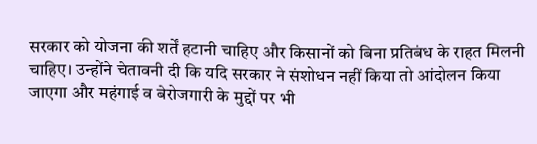सरकार को योजना की शर्तें हटानी चाहिए और किसानों को बिना प्रतिबंध के राहत मिलनी चाहिए। उन्होंने चेतावनी दी कि यदि सरकार ने संशोधन नहीं किया तो आंदोलन किया जाएगा और महंगाई व बेरोजगारी के मुद्दों पर भी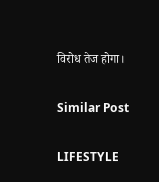विरोध तेज होगा।

Similar Post

LIFESTYLE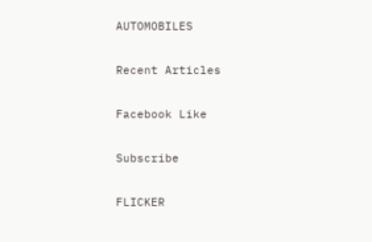AUTOMOBILES

Recent Articles

Facebook Like

Subscribe

FLICKER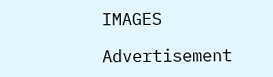IMAGES

Advertisement